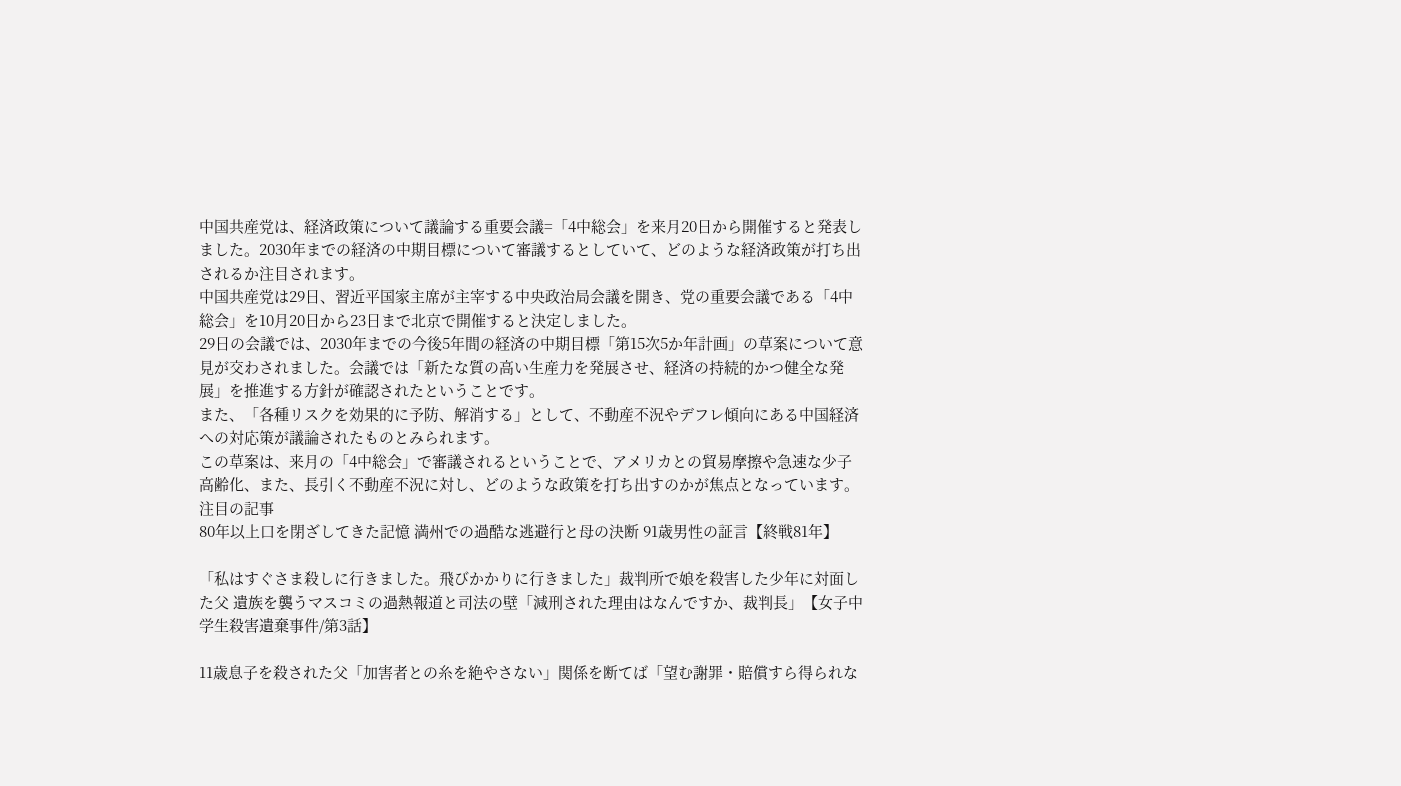中国共産党は、経済政策について議論する重要会議=「4中総会」を来月20日から開催すると発表しました。2030年までの経済の中期目標について審議するとしていて、どのような経済政策が打ち出されるか注目されます。
中国共産党は29日、習近平国家主席が主宰する中央政治局会議を開き、党の重要会議である「4中総会」を10月20日から23日まで北京で開催すると決定しました。
29日の会議では、2030年までの今後5年間の経済の中期目標「第15次5か年計画」の草案について意見が交わされました。会議では「新たな質の高い生産力を発展させ、経済の持続的かつ健全な発展」を推進する方針が確認されたということです。
また、「各種リスクを効果的に予防、解消する」として、不動産不況やデフレ傾向にある中国経済への対応策が議論されたものとみられます。
この草案は、来月の「4中総会」で審議されるということで、アメリカとの貿易摩擦や急速な少子高齢化、また、長引く不動産不況に対し、どのような政策を打ち出すのかが焦点となっています。
注目の記事
80年以上口を閉ざしてきた記憶 満州での過酷な逃避行と母の決断 91歳男性の証言【終戦81年】

「私はすぐさま殺しに行きました。飛びかかりに行きました」裁判所で娘を殺害した少年に対面した父 遺族を襲うマスコミの過熱報道と司法の壁「減刑された理由はなんですか、裁判長」【女子中学生殺害遺棄事件/第3話】

11歳息子を殺された父「加害者との糸を絶やさない」関係を断てば「望む謝罪・賠償すら得られな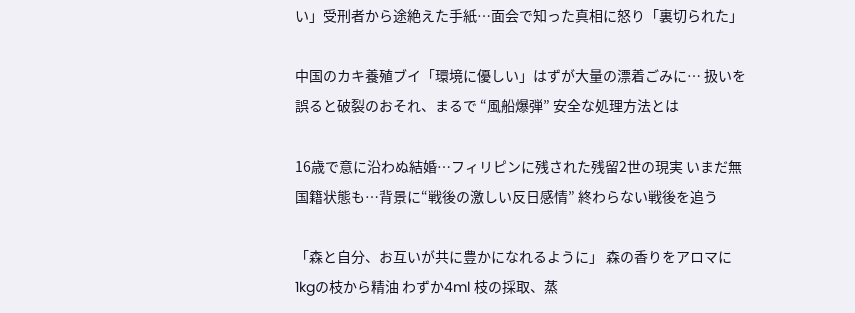い」受刑者から途絶えた手紙…面会で知った真相に怒り「裏切られた」

中国のカキ養殖ブイ「環境に優しい」はずが大量の漂着ごみに… 扱いを誤ると破裂のおそれ、まるで “風船爆弾” 安全な処理方法とは

16歳で意に沿わぬ結婚…フィリピンに残された残留2世の現実 いまだ無国籍状態も…背景に“戦後の激しい反日感情” 終わらない戦後を追う

「森と自分、お互いが共に豊かになれるように」 森の香りをアロマに 1kgの枝から精油 わずか4ml 枝の採取、蒸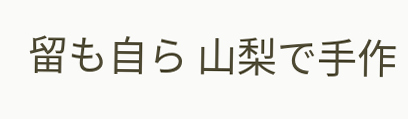留も自ら 山梨で手作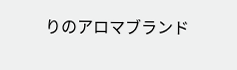りのアロマブランド